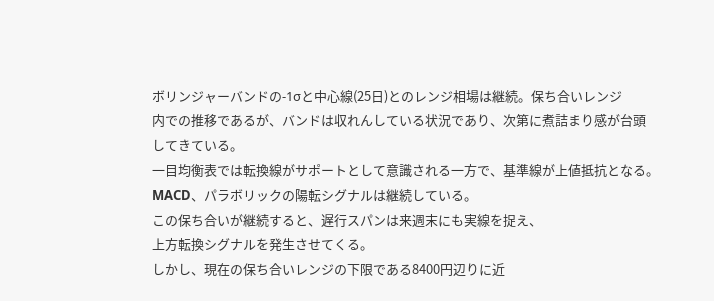ボリンジャーバンドの-1σと中心線(25日)とのレンジ相場は継続。保ち合いレンジ
内での推移であるが、バンドは収れんしている状況であり、次第に煮詰まり感が台頭
してきている。
一目均衡表では転換線がサポートとして意識される一方で、基準線が上値抵抗となる。
MACD、パラボリックの陽転シグナルは継続している。
この保ち合いが継続すると、遅行スパンは来週末にも実線を捉え、
上方転換シグナルを発生させてくる。
しかし、現在の保ち合いレンジの下限である8400円辺りに近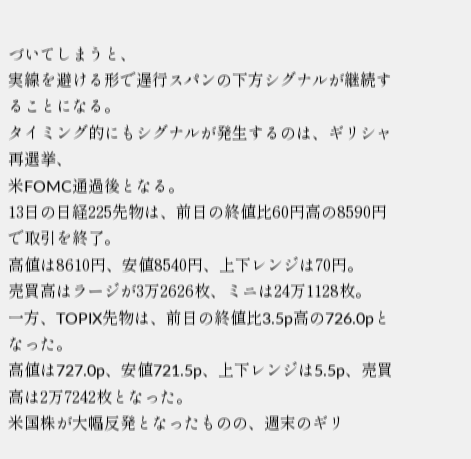づいてしまうと、
実線を避ける形で遅行スパンの下方シグナルが継続することになる。
タイミング的にもシグナルが発生するのは、ギリシャ再選挙、
米FOMC通過後となる。
13日の日経225先物は、前日の終値比60円高の8590円で取引を終了。
高値は8610円、安値8540円、上下レンジは70円。
売買高はラージが3万2626枚、ミニは24万1128枚。
一方、TOPIX先物は、前日の終値比3.5p高の726.0pとなった。
高値は727.0p、安値721.5p、上下レンジは5.5p、売買高は2万7242枚となった。
米国株が大幅反発となったものの、週末のギリ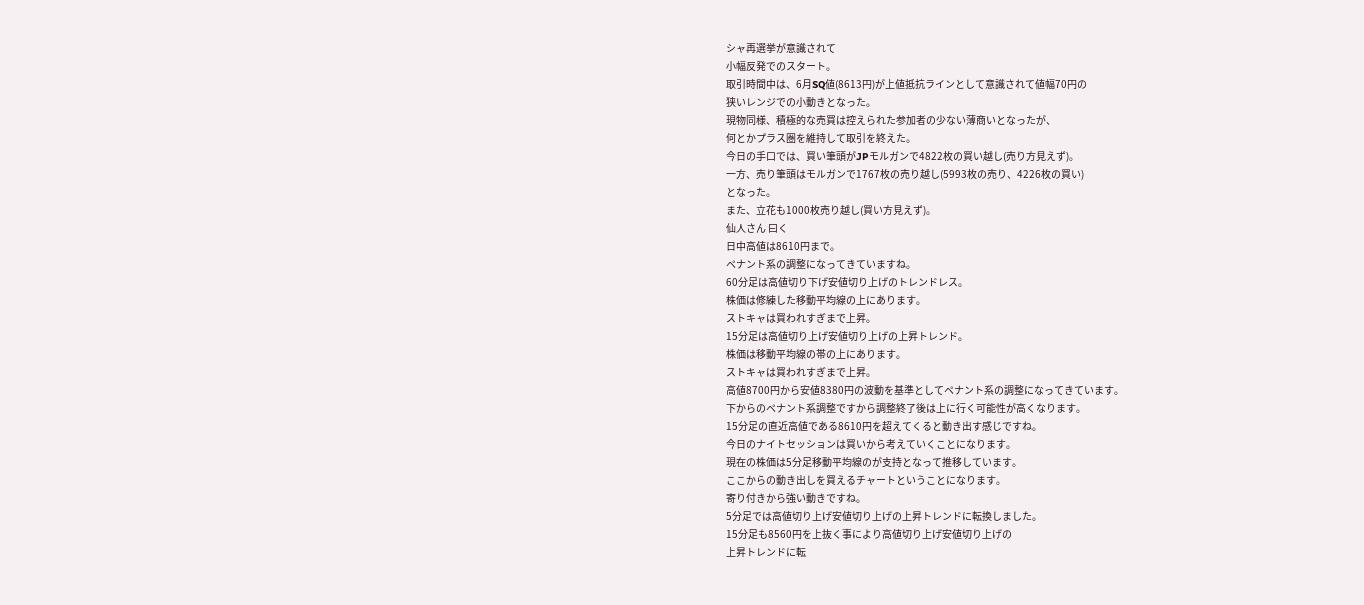シャ再選挙が意識されて
小幅反発でのスタート。
取引時間中は、6月SQ値(8613円)が上値抵抗ラインとして意識されて値幅70円の
狭いレンジでの小動きとなった。
現物同様、積極的な売買は控えられた参加者の少ない薄商いとなったが、
何とかプラス圏を維持して取引を終えた。
今日の手口では、買い筆頭がJPモルガンで4822枚の買い越し(売り方見えず)。
一方、売り筆頭はモルガンで1767枚の売り越し(5993枚の売り、4226枚の買い)
となった。
また、立花も1000枚売り越し(買い方見えず)。
仙人さん 曰く
日中高値は8610円まで。
ペナント系の調整になってきていますね。
60分足は高値切り下げ安値切り上げのトレンドレス。
株価は修練した移動平均線の上にあります。
ストキャは買われすぎまで上昇。
15分足は高値切り上げ安値切り上げの上昇トレンド。
株価は移動平均線の帯の上にあります。
ストキャは買われすぎまで上昇。
高値8700円から安値8380円の波動を基準としてペナント系の調整になってきています。
下からのペナント系調整ですから調整終了後は上に行く可能性が高くなります。
15分足の直近高値である8610円を超えてくると動き出す感じですね。
今日のナイトセッションは買いから考えていくことになります。
現在の株価は5分足移動平均線のが支持となって推移しています。
ここからの動き出しを買えるチャートということになります。
寄り付きから強い動きですね。
5分足では高値切り上げ安値切り上げの上昇トレンドに転換しました。
15分足も8560円を上抜く事により高値切り上げ安値切り上げの
上昇トレンドに転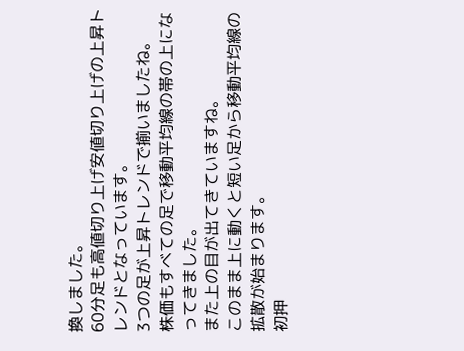換しました。
60分足も高値切り上げ安値切り上げの上昇トレンドとなっています。
3つの足が上昇トレンドで揃いましたね。
株価もすべての足で移動平均線の帯の上になってきました。
また上の目が出てきていますね。
このまま上に動くと短い足から移動平均線の拡散が始まります。
初押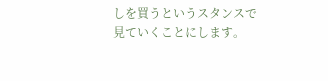しを買うというスタンスで見ていくことにします。